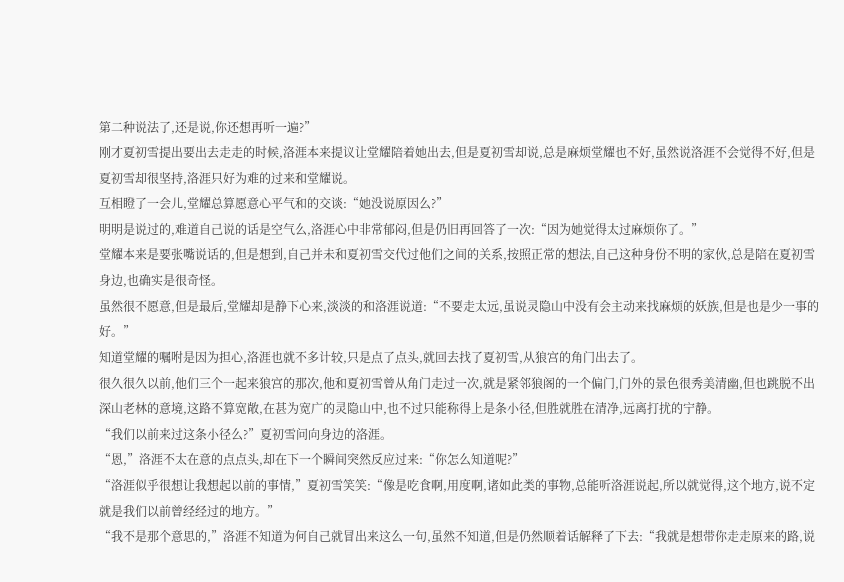第二种说法了,还是说,你还想再听一遍?”
刚才夏初雪提出要出去走走的时候,洛涯本来提议让堂耀陪着她出去,但是夏初雪却说,总是麻烦堂耀也不好,虽然说洛涯不会觉得不好,但是夏初雪却很坚持,洛涯只好为难的过来和堂耀说。
互相瞪了一会儿,堂耀总算愿意心平气和的交谈:“她没说原因么?”
明明是说过的,难道自己说的话是空气么,洛涯心中非常郁闷,但是仍旧再回答了一次:“因为她觉得太过麻烦你了。”
堂耀本来是要张嘴说话的,但是想到,自己并未和夏初雪交代过他们之间的关系,按照正常的想法,自己这种身份不明的家伙,总是陪在夏初雪身边,也确实是很奇怪。
虽然很不愿意,但是最后,堂耀却是静下心来,淡淡的和洛涯说道:“不要走太远,虽说灵隐山中没有会主动来找麻烦的妖族,但是也是少一事的好。”
知道堂耀的嘱咐是因为担心,洛涯也就不多计较,只是点了点头,就回去找了夏初雪,从狼宫的角门出去了。
很久很久以前,他们三个一起来狼宫的那次,他和夏初雪曾从角门走过一次,就是紧邻狼阁的一个偏门,门外的景色很秀美清幽,但也跳脱不出深山老林的意境,这路不算宽敞,在甚为宽广的灵隐山中,也不过只能称得上是条小径,但胜就胜在清净,远离打扰的宁静。
“我们以前来过这条小径么?”夏初雪问向身边的洛涯。
“恩,”洛涯不太在意的点点头,却在下一个瞬间突然反应过来:“你怎么知道呢?”
“洛涯似乎很想让我想起以前的事情,”夏初雪笑笑:“像是吃食啊,用度啊,诸如此类的事物,总能听洛涯说起,所以就觉得,这个地方,说不定就是我们以前曾经经过的地方。”
“我不是那个意思的,”洛涯不知道为何自己就冒出来这么一句,虽然不知道,但是仍然顺着话解释了下去:“我就是想带你走走原来的路,说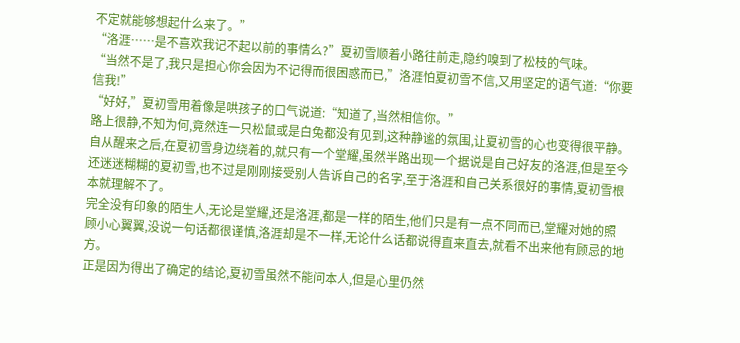不定就能够想起什么来了。”
“洛涯……是不喜欢我记不起以前的事情么?”夏初雪顺着小路往前走,隐约嗅到了松枝的气味。
“当然不是了,我只是担心你会因为不记得而很困惑而已,”洛涯怕夏初雪不信,又用坚定的语气道:“你要信我!”
“好好,”夏初雪用着像是哄孩子的口气说道:“知道了,当然相信你。”
路上很静,不知为何,竟然连一只松鼠或是白兔都没有见到,这种静谧的氛围,让夏初雪的心也变得很平静。
自从醒来之后,在夏初雪身边绕着的,就只有一个堂耀,虽然半路出现一个据说是自己好友的洛涯,但是至今还迷迷糊糊的夏初雪,也不过是刚刚接受别人告诉自己的名字,至于洛涯和自己关系很好的事情,夏初雪根本就理解不了。
完全没有印象的陌生人,无论是堂耀,还是洛涯,都是一样的陌生,他们只是有一点不同而已,堂耀对她的照顾小心翼翼,没说一句话都很谨慎,洛涯却是不一样,无论什么话都说得直来直去,就看不出来他有顾忌的地方。
正是因为得出了确定的结论,夏初雪虽然不能问本人,但是心里仍然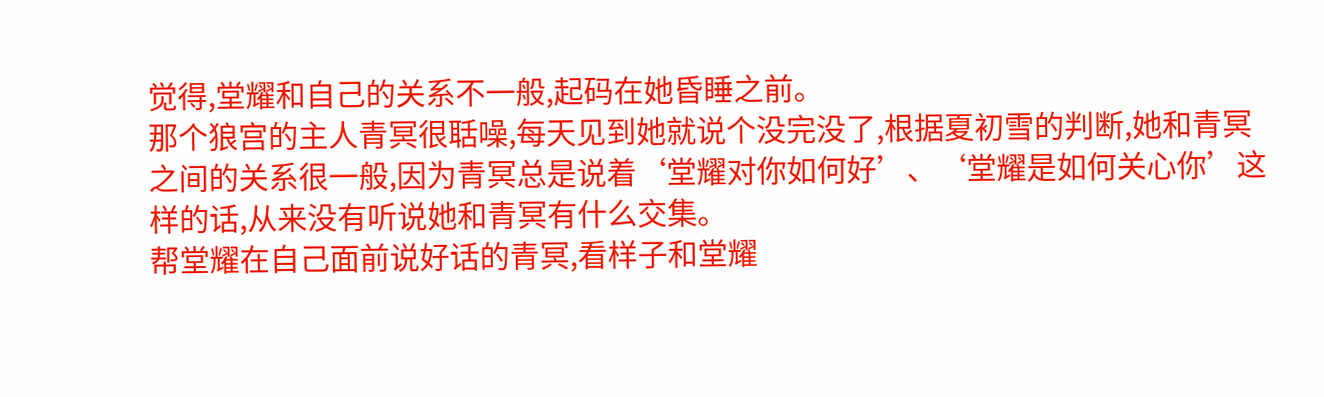觉得,堂耀和自己的关系不一般,起码在她昏睡之前。
那个狼宫的主人青冥很聒噪,每天见到她就说个没完没了,根据夏初雪的判断,她和青冥之间的关系很一般,因为青冥总是说着‘堂耀对你如何好’、‘堂耀是如何关心你’这样的话,从来没有听说她和青冥有什么交集。
帮堂耀在自己面前说好话的青冥,看样子和堂耀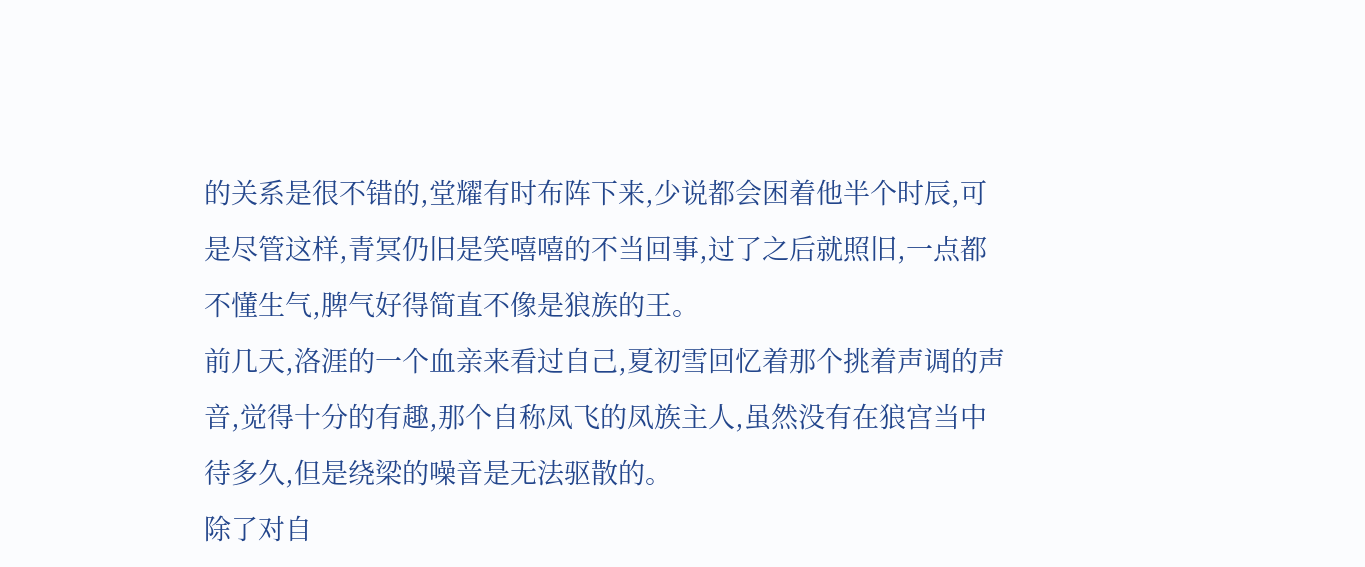的关系是很不错的,堂耀有时布阵下来,少说都会困着他半个时辰,可是尽管这样,青冥仍旧是笑嘻嘻的不当回事,过了之后就照旧,一点都不懂生气,脾气好得简直不像是狼族的王。
前几天,洛涯的一个血亲来看过自己,夏初雪回忆着那个挑着声调的声音,觉得十分的有趣,那个自称凤飞的凤族主人,虽然没有在狼宫当中待多久,但是绕梁的噪音是无法驱散的。
除了对自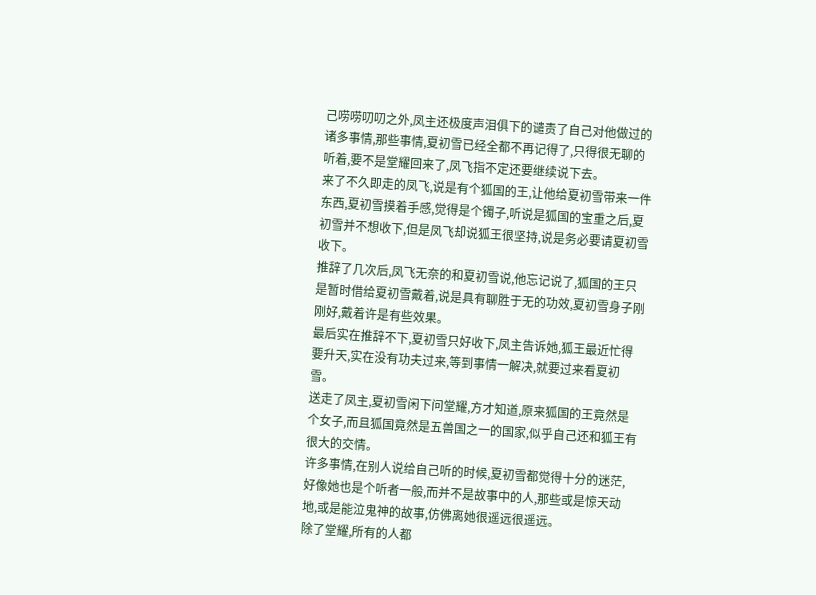己唠唠叨叨之外,凤主还极度声泪俱下的谴责了自己对他做过的诸多事情,那些事情,夏初雪已经全都不再记得了,只得很无聊的听着,要不是堂耀回来了,凤飞指不定还要继续说下去。
来了不久即走的凤飞,说是有个狐国的王,让他给夏初雪带来一件东西,夏初雪摸着手感,觉得是个镯子,听说是狐国的宝重之后,夏初雪并不想收下,但是凤飞却说狐王很坚持,说是务必要请夏初雪收下。
推辞了几次后,凤飞无奈的和夏初雪说,他忘记说了,狐国的王只是暂时借给夏初雪戴着,说是具有聊胜于无的功效,夏初雪身子刚刚好,戴着许是有些效果。
最后实在推辞不下,夏初雪只好收下,凤主告诉她,狐王最近忙得要升天,实在没有功夫过来,等到事情一解决,就要过来看夏初雪。
送走了凤主,夏初雪闲下问堂耀,方才知道,原来狐国的王竟然是个女子,而且狐国竟然是五兽国之一的国家,似乎自己还和狐王有很大的交情。
许多事情,在别人说给自己听的时候,夏初雪都觉得十分的迷茫,好像她也是个听者一般,而并不是故事中的人,那些或是惊天动地,或是能泣鬼神的故事,仿佛离她很遥远很遥远。
除了堂耀,所有的人都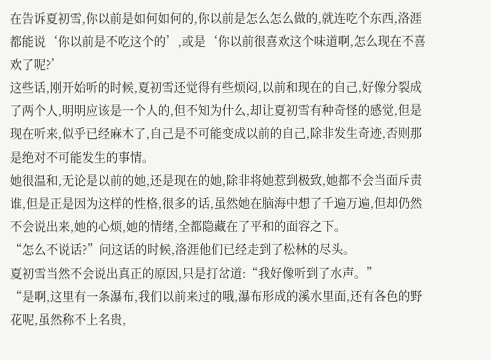在告诉夏初雪,你以前是如何如何的,你以前是怎么怎么做的,就连吃个东西,洛涯都能说‘你以前是不吃这个的’,或是‘你以前很喜欢这个味道啊,怎么现在不喜欢了呢?’
这些话,刚开始听的时候,夏初雪还觉得有些烦闷,以前和现在的自己,好像分裂成了两个人,明明应该是一个人的,但不知为什么,却让夏初雪有种奇怪的感觉,但是现在听来,似乎已经麻木了,自己是不可能变成以前的自己,除非发生奇迹,否则那是绝对不可能发生的事情。
她很温和,无论是以前的她,还是现在的她,除非将她惹到极致,她都不会当面斥责谁,但是正是因为这样的性格,很多的话,虽然她在脑海中想了千遍万遍,但却仍然不会说出来,她的心烦,她的情绪,全都隐藏在了平和的面容之下。
“怎么不说话?”问这话的时候,洛涯他们已经走到了松林的尽头。
夏初雪当然不会说出真正的原因,只是打岔道:“我好像听到了水声。”
“是啊,这里有一条瀑布,我们以前来过的哦,瀑布形成的溪水里面,还有各色的野花呢,虽然称不上名贵,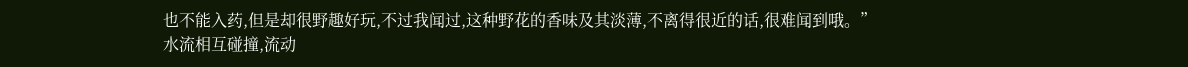也不能入药,但是却很野趣好玩,不过我闻过,这种野花的香味及其淡薄,不离得很近的话,很难闻到哦。”
水流相互碰撞,流动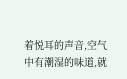着悦耳的声音,空气中有潮湿的味道,就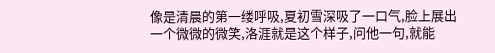像是清晨的第一缕呼吸,夏初雪深吸了一口气,脸上展出一个微微的微笑,洛涯就是这个样子,问他一句,就能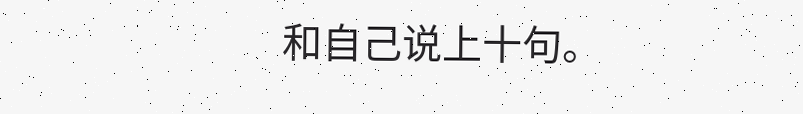和自己说上十句。